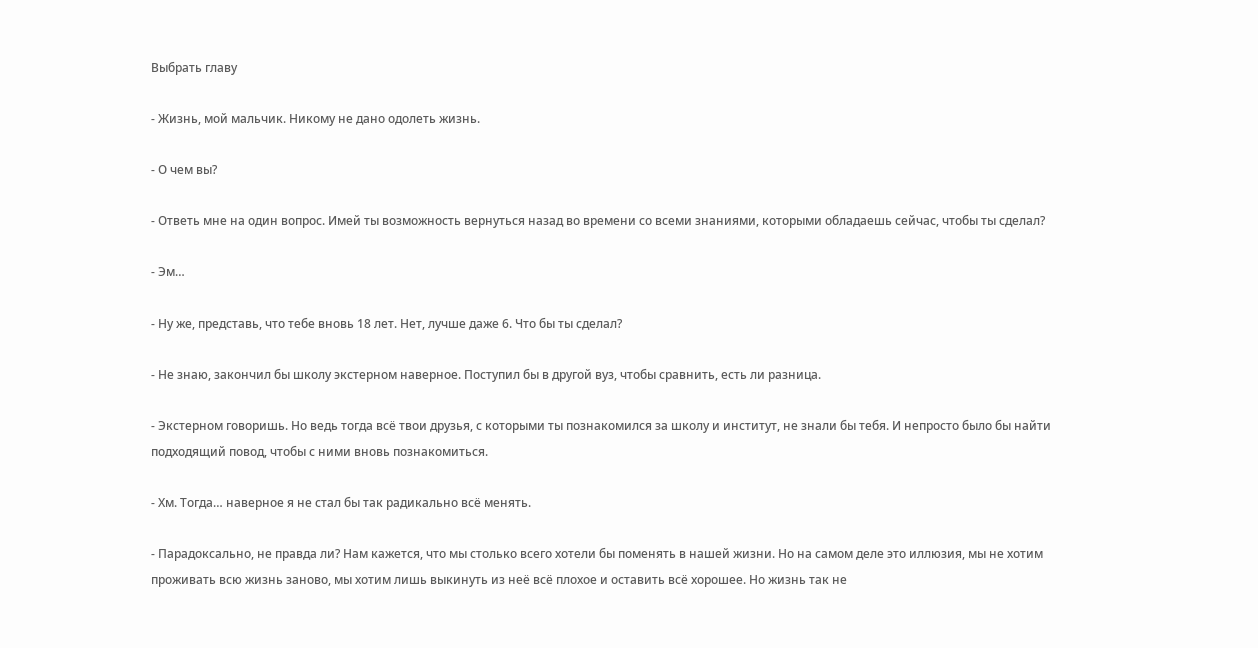Выбрать главу

- Жизнь, мой мальчик. Никому не дано одолеть жизнь.

- О чем вы?

- Ответь мне на один вопрос. Имей ты возможность вернуться назад во времени со всеми знаниями, которыми обладаешь сейчас, чтобы ты сделал?

- Эм…

- Ну же, представь, что тебе вновь 18 лет. Нет, лучше даже 6. Что бы ты сделал?

- Не знаю, закончил бы школу экстерном наверное. Поступил бы в другой вуз, чтобы сравнить, есть ли разница.

- Экстерном говоришь. Но ведь тогда всё твои друзья, с которыми ты познакомился за школу и институт, не знали бы тебя. И непросто было бы найти подходящий повод, чтобы с ними вновь познакомиться.

- Хм. Тогда… наверное я не стал бы так радикально всё менять.

- Парадоксально, не правда ли? Нам кажется, что мы столько всего хотели бы поменять в нашей жизни. Но на самом деле это иллюзия, мы не хотим проживать всю жизнь заново, мы хотим лишь выкинуть из неё всё плохое и оставить всё хорошее. Но жизнь так не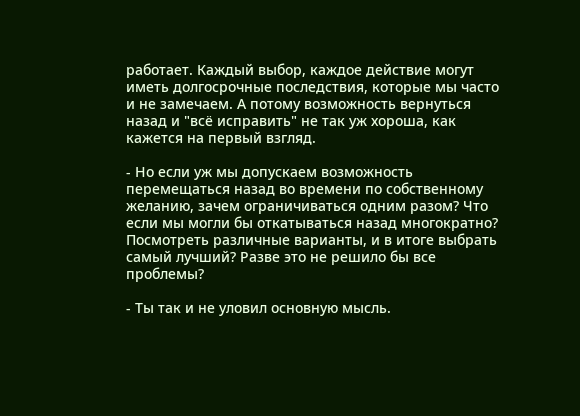работает. Каждый выбор, каждое действие могут иметь долгосрочные последствия, которые мы часто и не замечаем. А потому возможность вернуться назад и "всё исправить" не так уж хороша, как кажется на первый взгляд.

- Но если уж мы допускаем возможность перемещаться назад во времени по собственному желанию, зачем ограничиваться одним разом? Что если мы могли бы откатываться назад многократно? Посмотреть различные варианты, и в итоге выбрать самый лучший? Разве это не решило бы все проблемы?

- Ты так и не уловил основную мысль.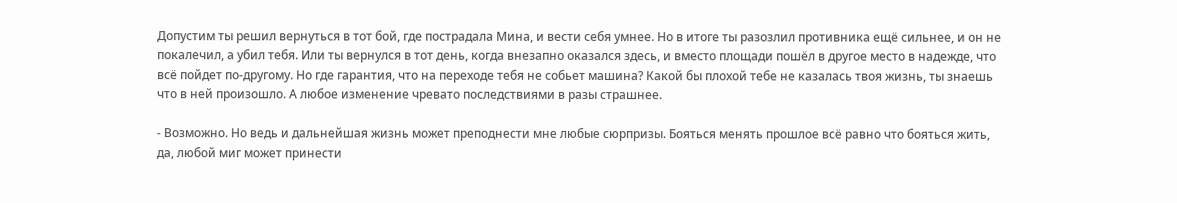Допустим ты решил вернуться в тот бой, где пострадала Мина, и вести себя умнее. Но в итоге ты разозлил противника ещё сильнее, и он не покалечил, а убил тебя. Или ты вернулся в тот день, когда внезапно оказался здесь, и вместо площади пошёл в другое место в надежде, что всё пойдет по-другому. Но где гарантия, что на переходе тебя не собьет машина? Какой бы плохой тебе не казалась твоя жизнь, ты знаешь что в ней произошло. А любое изменение чревато последствиями в разы страшнее.

- Возможно. Но ведь и дальнейшая жизнь может преподнести мне любые сюрпризы. Бояться менять прошлое всё равно что бояться жить, да, любой миг может принести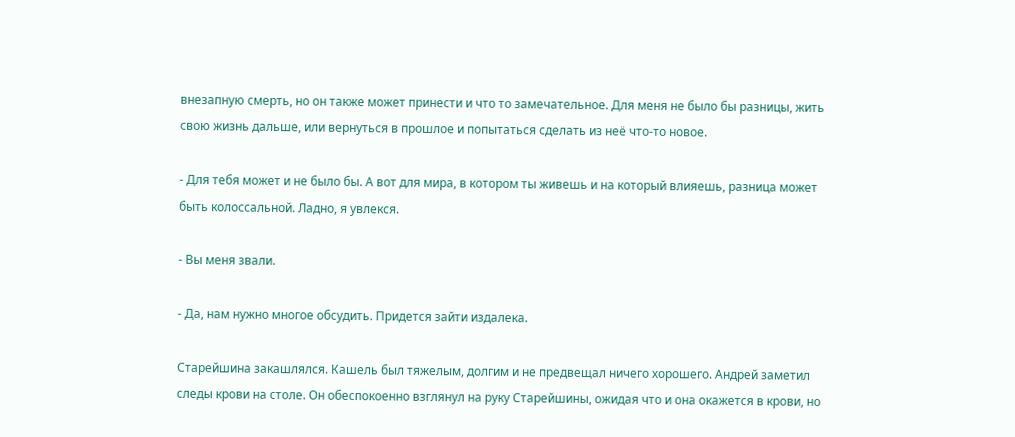внезапную смерть, но он также может принести и что то замечательное. Для меня не было бы разницы, жить свою жизнь дальше, или вернуться в прошлое и попытаться сделать из неё что-то новое.

- Для тебя может и не было бы. А вот для мира, в котором ты живешь и на который влияешь, разница может быть колоссальной. Ладно, я увлекся.

- Вы меня звали.

- Да, нам нужно многое обсудить. Придется зайти издалека.

Старейшина закашлялся. Кашель был тяжелым, долгим и не предвещал ничего хорошего. Андрей заметил следы крови на столе. Он обеспокоенно взглянул на руку Старейшины, ожидая что и она окажется в крови, но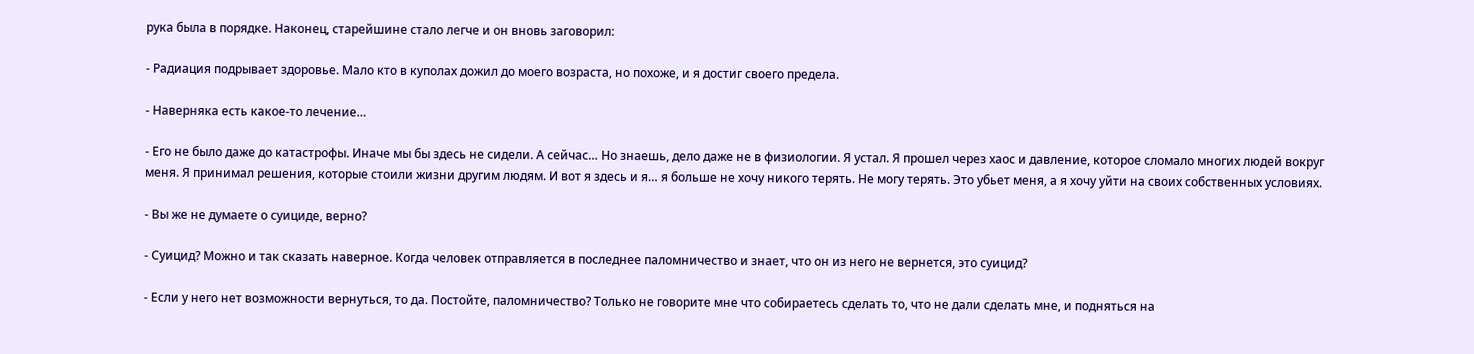рука была в порядке. Наконец, старейшине стало легче и он вновь заговорил:

- Радиация подрывает здоровье. Мало кто в куполах дожил до моего возраста, но похоже, и я достиг своего предела.

- Наверняка есть какое-то лечение…

- Его не было даже до катастрофы. Иначе мы бы здесь не сидели. А сейчас… Но знаешь, дело даже не в физиологии. Я устал. Я прошел через хаос и давление, которое сломало многих людей вокруг меня. Я принимал решения, которые стоили жизни другим людям. И вот я здесь и я… я больше не хочу никого терять. Не могу терять. Это убьет меня, а я хочу уйти на своих собственных условиях.

- Вы же не думаете о суициде, верно?

- Суицид? Можно и так сказать наверное. Когда человек отправляется в последнее паломничество и знает, что он из него не вернется, это суицид?

- Если у него нет возможности вернуться, то да. Постойте, паломничество? Только не говорите мне что собираетесь сделать то, что не дали сделать мне, и подняться на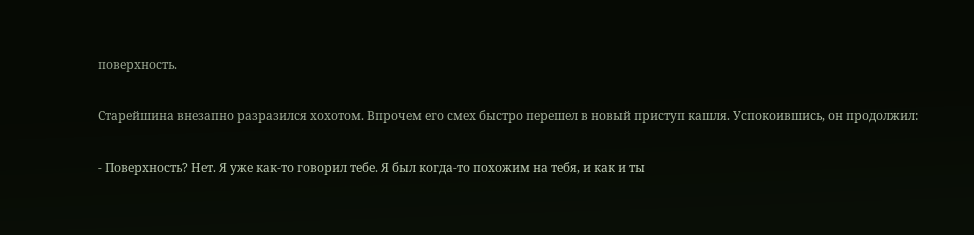поверхность.

Старейшина внезапно разразился хохотом. Впрочем его смех быстро перешел в новый приступ кашля. Успокоившись, он продолжил:

- Поверхность? Нет. Я уже как-то говорил тебе. Я был когда-то похожим на тебя, и как и ты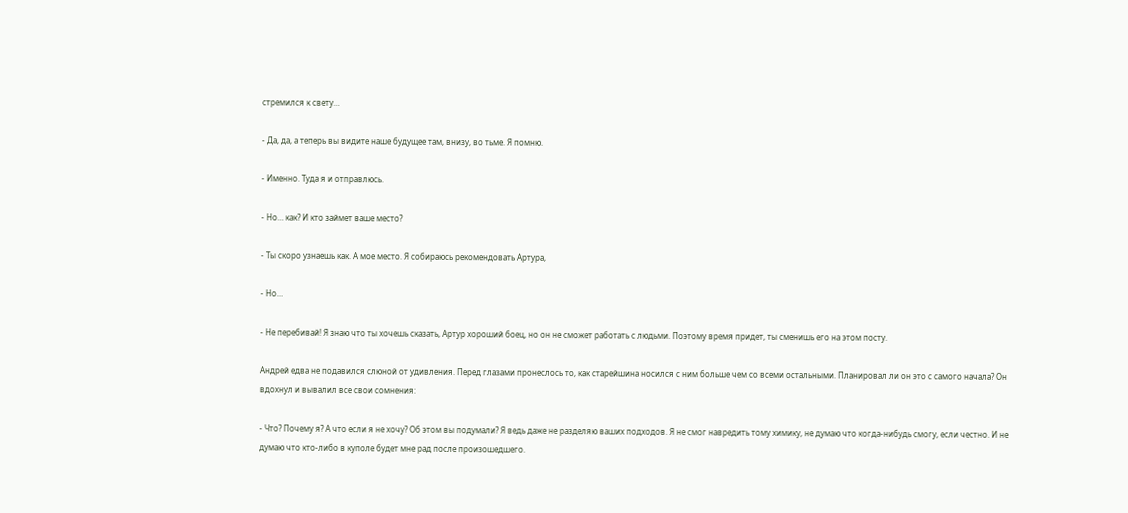стремился к свету…

- Да, да, а теперь вы видите наше будущее там, внизу, во тьме. Я помню.

- Именно. Туда я и отправлюсь.

- Но… как? И кто займет ваше место?

- Ты скоро узнаешь как. А мое место. Я собираюсь рекомендовать Артура,

- Но…

- Не перебивай! Я знаю что ты хочешь сказать, Артур хороший боец, но он не сможет работать с людьми. Поэтому время придет, ты сменишь его на этом посту.

Андрей едва не подавился слюной от удивления. Перед глазами пронеслось то, как старейшина носился с ним больше чем со всеми остальными. Планировал ли он это с самого начала? Он вдохнул и вывалил все свои сомнения:

- Что? Почему я? А что если я не хочу? Об этом вы подумали? Я ведь даже не разделяю ваших подходов. Я не смог навредить тому химику, не думаю что когда-нибудь смогу, если честно. И не думаю что кто-либо в куполе будет мне рад после произошедшего.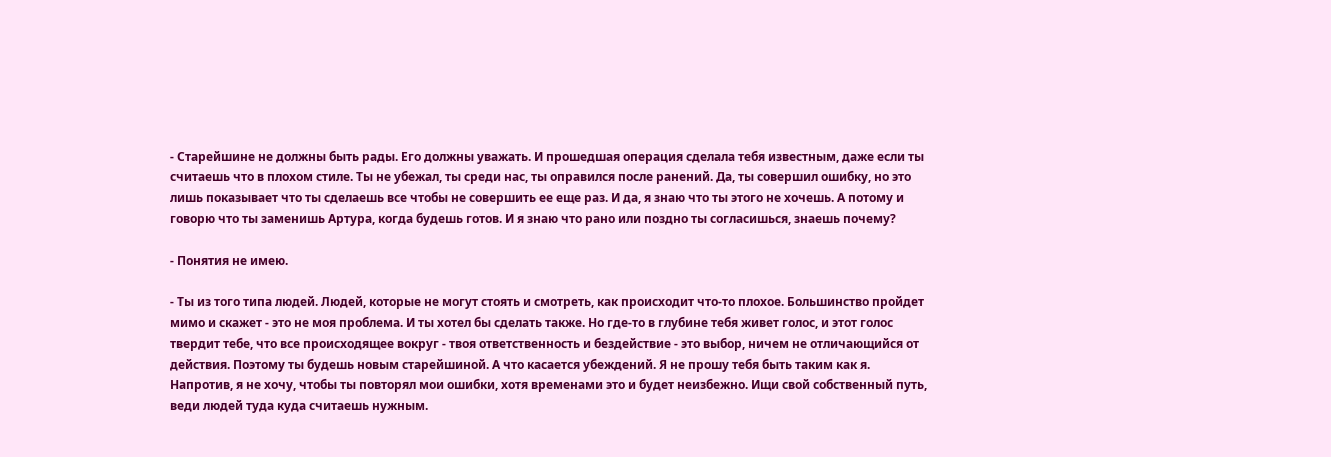- Старейшине не должны быть рады. Его должны уважать. И прошедшая операция сделала тебя известным, даже если ты считаешь что в плохом стиле. Ты не убежал, ты среди нас, ты оправился после ранений. Да, ты совершил ошибку, но это лишь показывает что ты сделаешь все чтобы не совершить ее еще раз. И да, я знаю что ты этого не хочешь. А потому и говорю что ты заменишь Артура, когда будешь готов. И я знаю что рано или поздно ты согласишься, знаешь почему?

- Понятия не имею.

- Ты из того типа людей. Людей, которые не могут стоять и смотреть, как происходит что-то плохое. Большинство пройдет мимо и скажет - это не моя проблема. И ты хотел бы сделать также. Но где-то в глубине тебя живет голос, и этот голос твердит тебе, что все происходящее вокруг - твоя ответственность и бездействие - это выбор, ничем не отличающийся от действия. Поэтому ты будешь новым старейшиной. А что касается убеждений. Я не прошу тебя быть таким как я. Напротив, я не хочу, чтобы ты повторял мои ошибки, хотя временами это и будет неизбежно. Ищи свой собственный путь, веди людей туда куда считаешь нужным.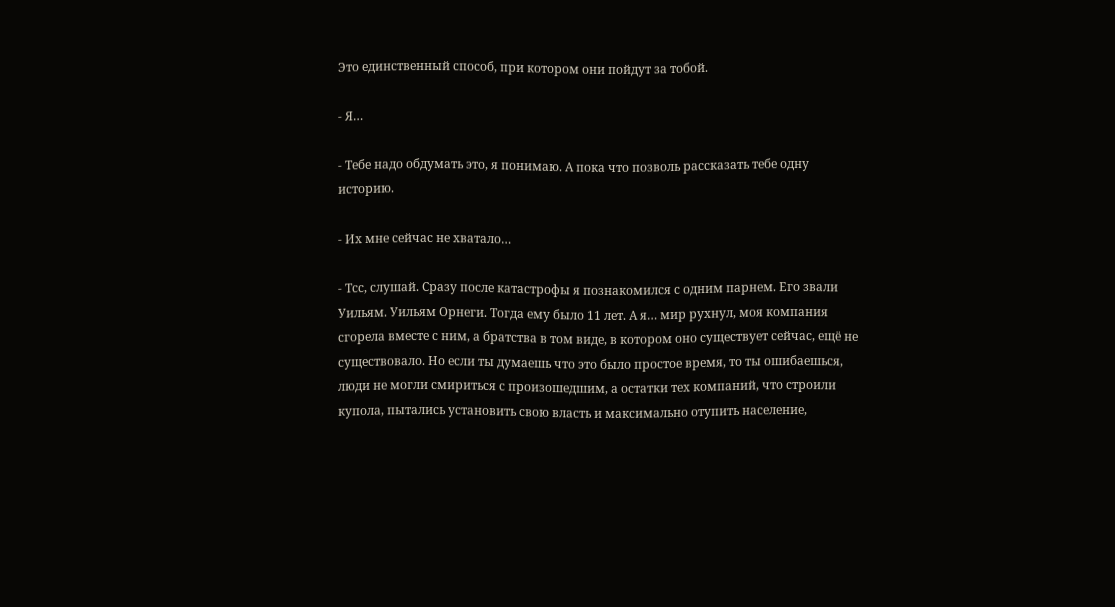Это единственный способ, при котором они пойдут за тобой.

- Я…

- Тебе надо обдумать это, я понимаю. А пока что позволь рассказать тебе одну историю.

- Их мне сейчас не хватало…

- Тсс, слушай. Сразу после катастрофы я познакомился с одним парнем. Его звали Уильям. Уильям Орнеги. Тогда ему было 11 лет. А я… мир рухнул, моя компания сгорела вместе с ним, а братства в том виде, в котором оно существует сейчас, ещё не существовало. Но если ты думаешь что это было простое время, то ты ошибаешься, люди не могли смириться с произошедшим, а остатки тех компаний, что строили купола, пытались установить свою власть и максимально отупить население,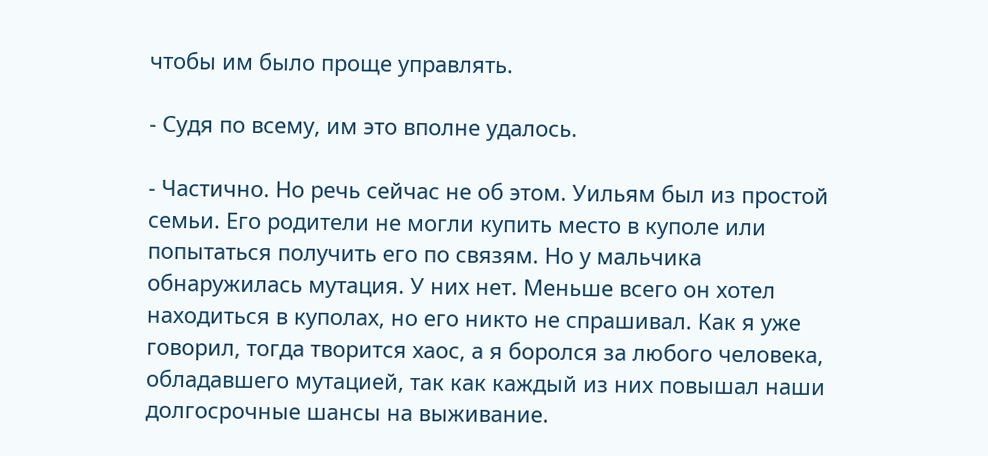чтобы им было проще управлять.

- Судя по всему, им это вполне удалось.

- Частично. Но речь сейчас не об этом. Уильям был из простой семьи. Его родители не могли купить место в куполе или попытаться получить его по связям. Но у мальчика обнаружилась мутация. У них нет. Меньше всего он хотел находиться в куполах, но его никто не спрашивал. Как я уже говорил, тогда творится хаос, а я боролся за любого человека, обладавшего мутацией, так как каждый из них повышал наши долгосрочные шансы на выживание.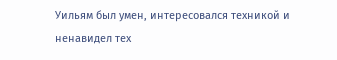Уильям был умен, интересовался техникой и ненавидел тех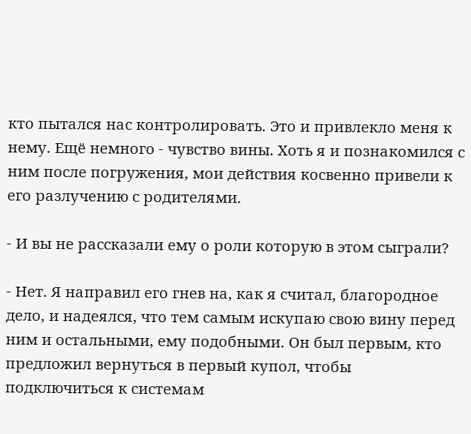кто пытался нас контролировать. Это и привлекло меня к нему. Ещё немного - чувство вины. Хоть я и познакомился с ним после погружения, мои действия косвенно привели к его разлучению с родителями.

- И вы не рассказали ему о роли которую в этом сыграли?

- Нет. Я направил его гнев на, как я считал, благородное дело, и надеялся, что тем самым искупаю свою вину перед ним и остальными, ему подобными. Он был первым, кто предложил вернуться в первый купол, чтобы подключиться к системам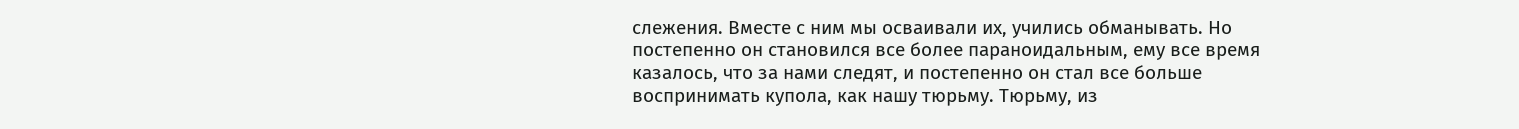слежения. Вместе с ним мы осваивали их, учились обманывать. Но постепенно он становился все более параноидальным, ему все время казалось, что за нами следят, и постепенно он стал все больше воспринимать купола, как нашу тюрьму. Тюрьму, из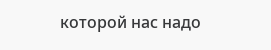которой нас надо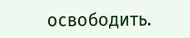освободить.